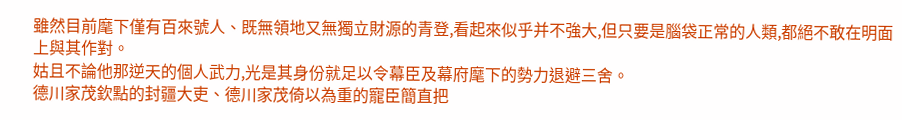雖然目前麾下僅有百來號人、既無領地又無獨立財源的青登,看起來似乎并不強大,但只要是腦袋正常的人類,都絕不敢在明面上與其作對。
姑且不論他那逆天的個人武力,光是其身份就足以令幕臣及幕府麾下的勢力退避三舍。
德川家茂欽點的封疆大吏、德川家茂倚以為重的寵臣簡直把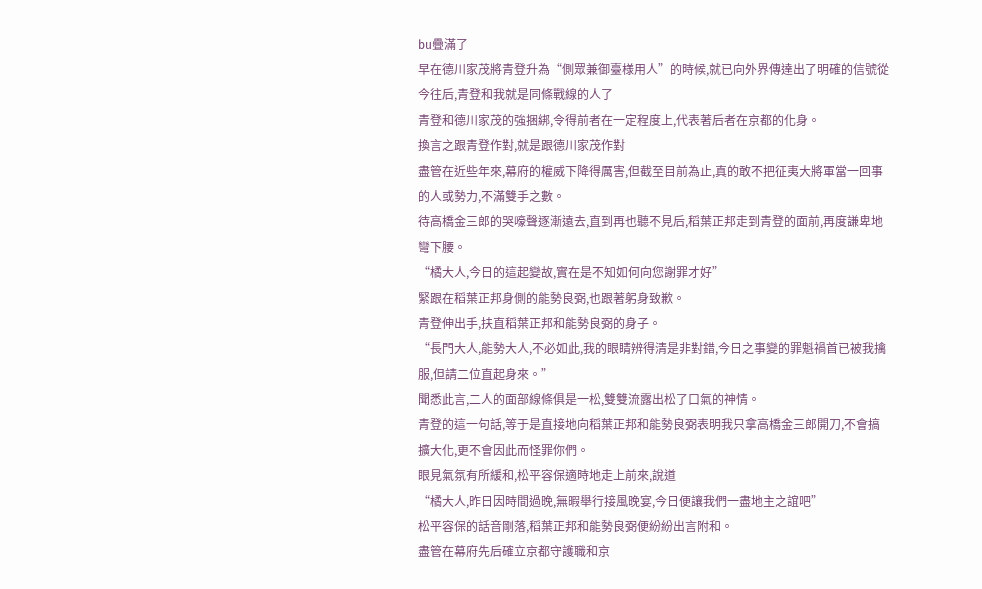bu疊滿了
早在德川家茂將青登升為“側眾兼御臺様用人”的時候,就已向外界傳達出了明確的信號從今往后,青登和我就是同條戰線的人了
青登和德川家茂的強捆綁,令得前者在一定程度上,代表著后者在京都的化身。
換言之跟青登作對,就是跟德川家茂作對
盡管在近些年來,幕府的權威下降得厲害,但截至目前為止,真的敢不把征夷大將軍當一回事的人或勢力,不滿雙手之數。
待高橋金三郎的哭嚎聲逐漸遠去,直到再也聽不見后,稻葉正邦走到青登的面前,再度謙卑地彎下腰。
“橘大人,今日的這起變故,實在是不知如何向您謝罪才好”
緊跟在稻葉正邦身側的能勢良弼,也跟著躬身致歉。
青登伸出手,扶直稻葉正邦和能勢良弼的身子。
“長門大人,能勢大人,不必如此,我的眼睛辨得清是非對錯,今日之事變的罪魁禍首已被我擒服,但請二位直起身來。”
聞悉此言,二人的面部線條俱是一松,雙雙流露出松了口氣的神情。
青登的這一句話,等于是直接地向稻葉正邦和能勢良弼表明我只拿高橋金三郎開刀,不會搞擴大化,更不會因此而怪罪你們。
眼見氣氛有所緩和,松平容保適時地走上前來,說道
“橘大人,昨日因時間過晚,無暇舉行接風晚宴,今日便讓我們一盡地主之誼吧”
松平容保的話音剛落,稻葉正邦和能勢良弼便紛紛出言附和。
盡管在幕府先后確立京都守護職和京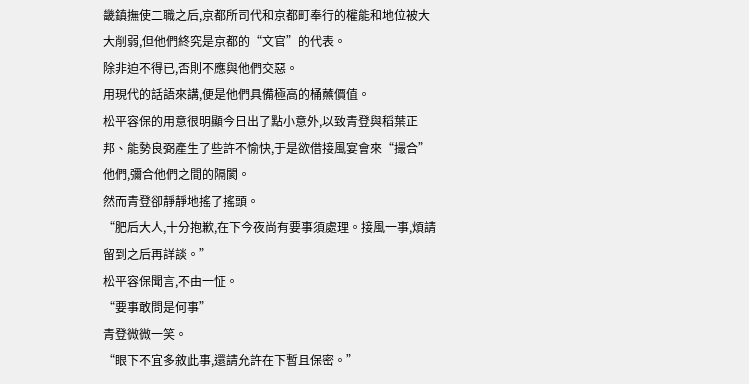畿鎮撫使二職之后,京都所司代和京都町奉行的權能和地位被大大削弱,但他們終究是京都的“文官”的代表。
除非迫不得已,否則不應與他們交惡。
用現代的話語來講,便是他們具備極高的桶蘸價值。
松平容保的用意很明顯今日出了點小意外,以致青登與稻葉正邦、能勢良弼產生了些許不愉快,于是欲借接風宴會來“撮合”他們,彌合他們之間的隔閡。
然而青登卻靜靜地搖了搖頭。
“肥后大人,十分抱歉,在下今夜尚有要事須處理。接風一事,煩請留到之后再詳談。”
松平容保聞言,不由一怔。
“要事敢問是何事”
青登微微一笑。
“眼下不宜多敘此事,還請允許在下暫且保密。”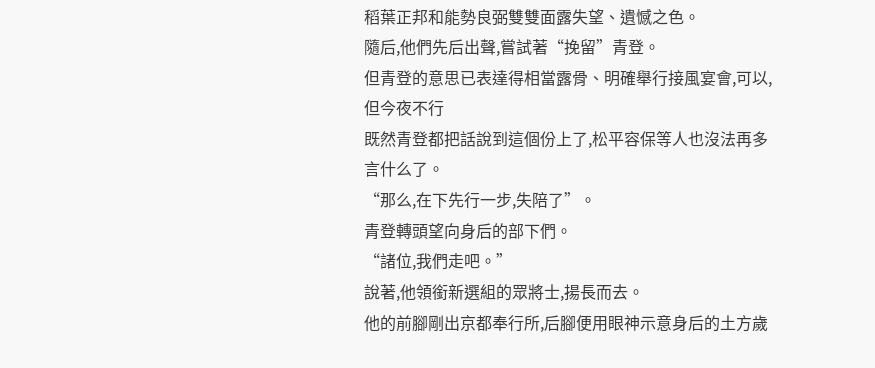稻葉正邦和能勢良弼雙雙面露失望、遺憾之色。
隨后,他們先后出聲,嘗試著“挽留”青登。
但青登的意思已表達得相當露骨、明確舉行接風宴會,可以,但今夜不行
既然青登都把話說到這個份上了,松平容保等人也沒法再多言什么了。
“那么,在下先行一步,失陪了”。
青登轉頭望向身后的部下們。
“諸位,我們走吧。”
說著,他領銜新選組的眾將士,揚長而去。
他的前腳剛出京都奉行所,后腳便用眼神示意身后的土方歲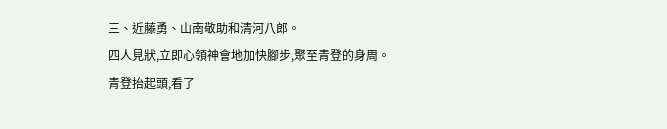三、近藤勇、山南敬助和清河八郎。
四人見狀,立即心領神會地加快腳步,聚至青登的身周。
青登抬起頭,看了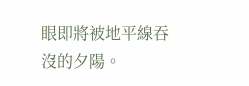眼即將被地平線吞沒的夕陽。